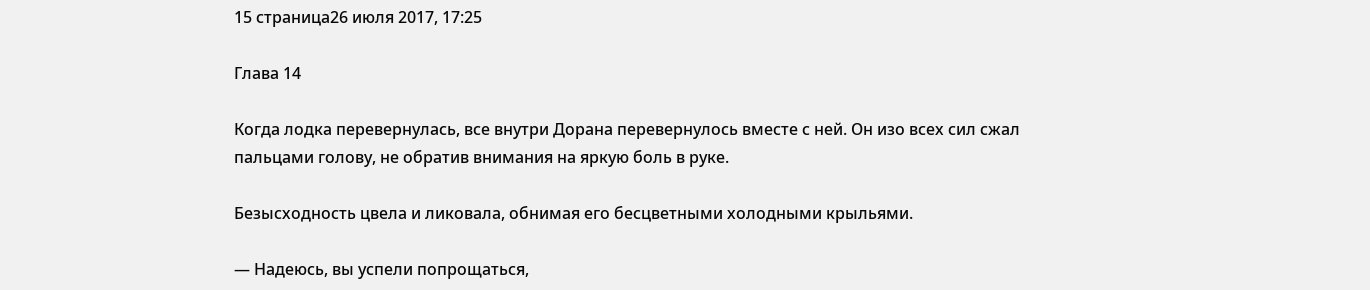15 страница26 июля 2017, 17:25

Глава 14

Когда лодка перевернулась, все внутри Дорана перевернулось вместе с ней. Он изо всех сил сжал пальцами голову, не обратив внимания на яркую боль в руке.

Безысходность цвела и ликовала, обнимая его бесцветными холодными крыльями.

— Надеюсь, вы успели попрощаться,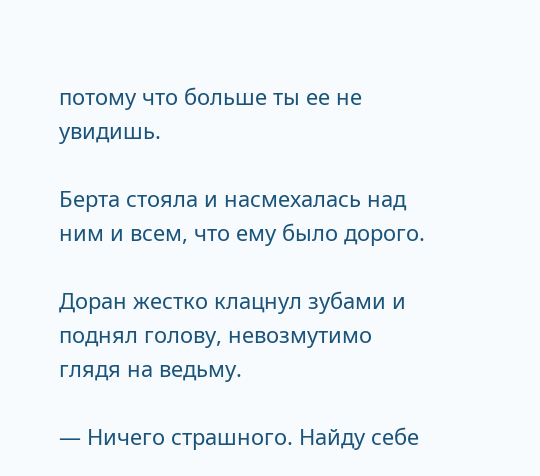потому что больше ты ее не увидишь.

Берта стояла и насмехалась над ним и всем, что ему было дорого.

Доран жестко клацнул зубами и поднял голову, невозмутимо глядя на ведьму.

— Ничего страшного. Найду себе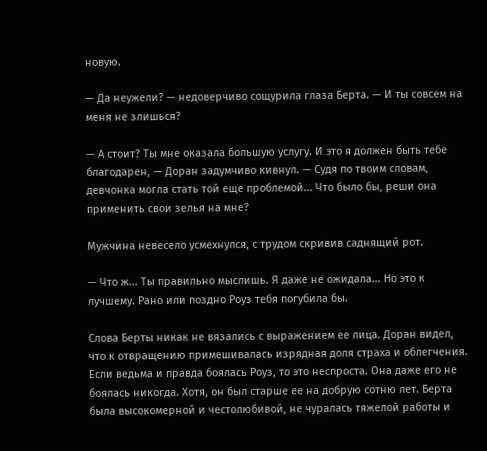новую.

— Да неужели? — недоверчиво сощурила глаза Берта. — И ты совсем на меня не злишься?

— А стоит? Ты мне оказала большую услугу. И это я должен быть тебе благодарен, — Доран задумчиво кивнул. — Судя по твоим словам, девчонка могла стать той еще проблемой... Что было бы, реши она применить свои зелья на мне?

Мужчина невесело усмехнулся, с трудом скривив саднящий рот.

— Что ж... Ты правильно мыслишь. Я даже не ожидала... Но это к лучшему. Рано или поздно Роуз тебя погубила бы.

Слова Берты никак не вязались с выражением ее лица. Доран видел, что к отвращению примешивалась изрядная доля страха и облегчения. Если ведьма и правда боялась Роуз, то это неспроста. Она даже его не боялась никогда. Хотя, он был старше ее на добрую сотню лет. Берта была высокомерной и честолюбивой, не чуралась тяжелой работы и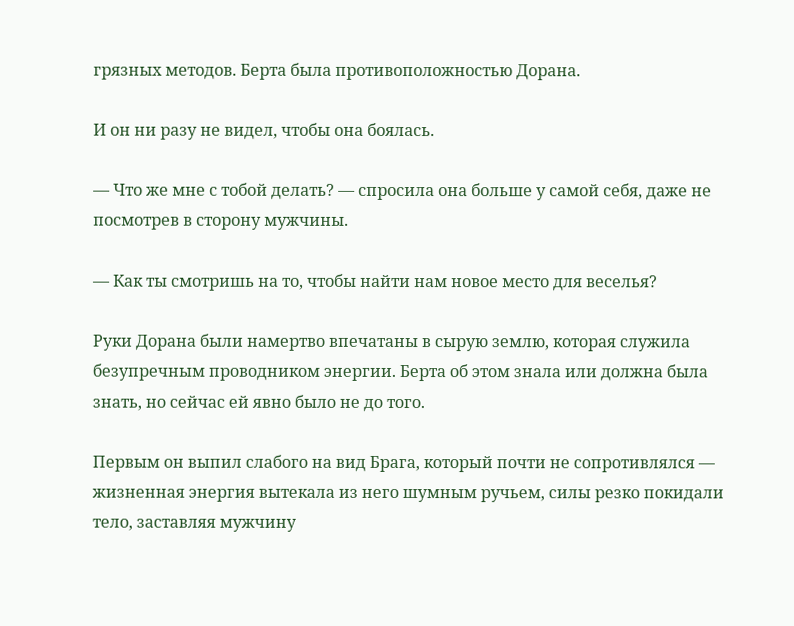грязных методов. Берта была противоположностью Дорана.

И он ни разу не видел, чтобы она боялась.

— Что же мне с тобой делать? — спросила она больше у самой себя, даже не посмотрев в сторону мужчины.

— Как ты смотришь на то, чтобы найти нам новое место для веселья?

Руки Дорана были намертво впечатаны в сырую землю, которая служила безупречным проводником энергии. Берта об этом знала или должна была знать, но сейчас ей явно было не до того.

Первым он выпил слабого на вид Брага, который почти не сопротивлялся — жизненная энергия вытекала из него шумным ручьем, силы резко покидали тело, заставляя мужчину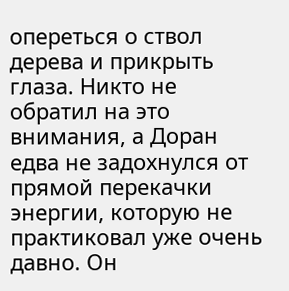опереться о ствол дерева и прикрыть глаза. Никто не обратил на это внимания, а Доран едва не задохнулся от прямой перекачки энергии, которую не практиковал уже очень давно. Он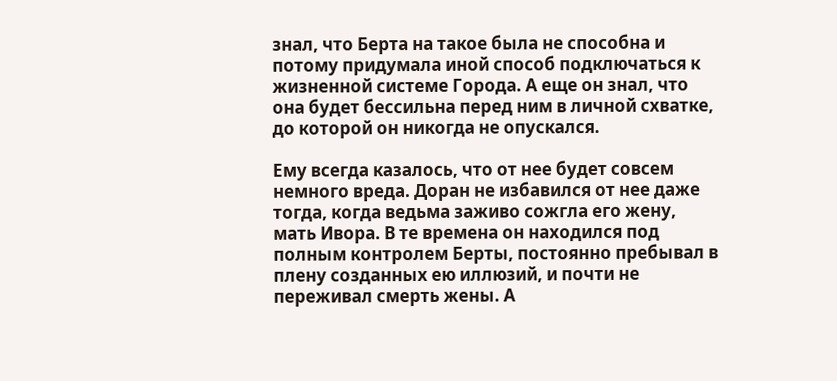знал, что Берта на такое была не способна и потому придумала иной способ подключаться к жизненной системе Города. А еще он знал, что она будет бессильна перед ним в личной схватке, до которой он никогда не опускался.

Ему всегда казалось, что от нее будет совсем немного вреда. Доран не избавился от нее даже тогда, когда ведьма заживо сожгла его жену, мать Ивора. В те времена он находился под полным контролем Берты, постоянно пребывал в плену созданных ею иллюзий, и почти не переживал смерть жены. А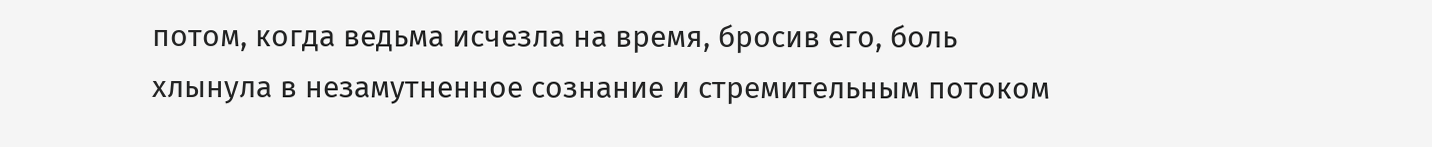потом, когда ведьма исчезла на время, бросив его, боль хлынула в незамутненное сознание и стремительным потоком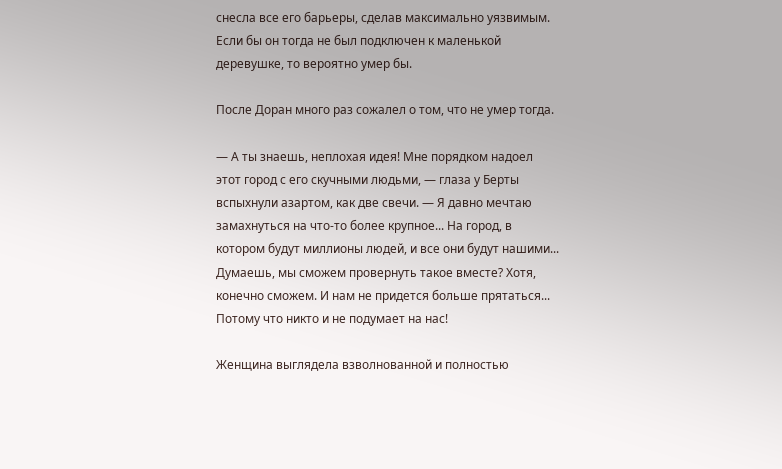снесла все его барьеры, сделав максимально уязвимым. Если бы он тогда не был подключен к маленькой деревушке, то вероятно умер бы.

После Доран много раз сожалел о том, что не умер тогда.

— А ты знаешь, неплохая идея! Мне порядком надоел этот город с его скучными людьми, — глаза у Берты вспыхнули азартом, как две свечи. — Я давно мечтаю замахнуться на что-то более крупное... На город, в котором будут миллионы людей, и все они будут нашими... Думаешь, мы сможем провернуть такое вместе? Хотя, конечно сможем. И нам не придется больше прятаться... Потому что никто и не подумает на нас!

Женщина выглядела взволнованной и полностью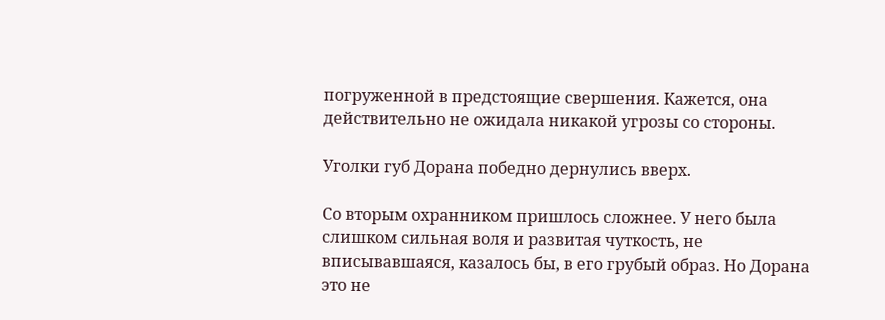погруженной в предстоящие свершения. Кажется, она действительно не ожидала никакой угрозы со стороны.

Уголки губ Дорана победно дернулись вверх.

Со вторым охранником пришлось сложнее. У него была слишком сильная воля и развитая чуткость, не вписывавшаяся, казалось бы, в его грубый образ. Но Дорана это не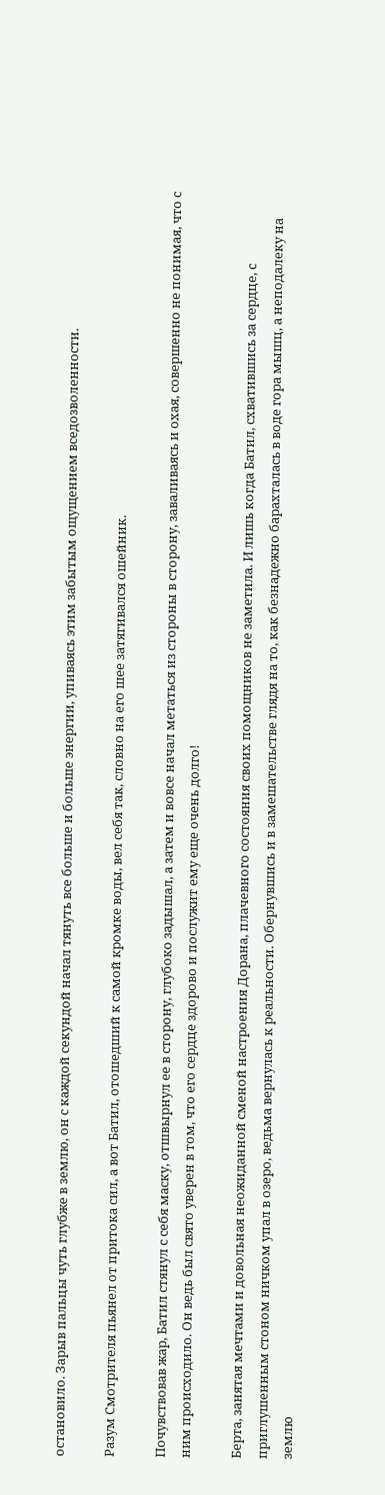остановило. Зарыв пальцы чуть глубже в землю, он с каждой секундой начал тянуть все больше и больше энергии, упиваясь этим забытым ощущением вседозволенности.

Разум Смотрителя пьянел от притока сил, а вот Батил, отошедший к самой кромке воды, вел себя так, словно на его шее затягивался ошейник.

Почувствовав жар, Батил стянул с себя маску, отшвырнул ее в сторону, глубоко задышал, а затем и вовсе начал метаться из стороны в сторону, заваливаясь и охая, совершенно не понимая, что с ним происходило. Он ведь был свято уверен в том, что его сердце здорово и послужит ему еще очень долго!

Берта, занятая мечтами и довольная неожиданной сменой настроения Дорана, плачевного состояния своих помощников не заметила. И лишь когда Батил, схватившись за сердце, с приглушенным стоном ничком упал в озеро, ведьма вернулась к реальности. Обернувшись и в замешательстве глядя на то, как безнадежно барахталась в воде гора мышц, а неподалеку на землю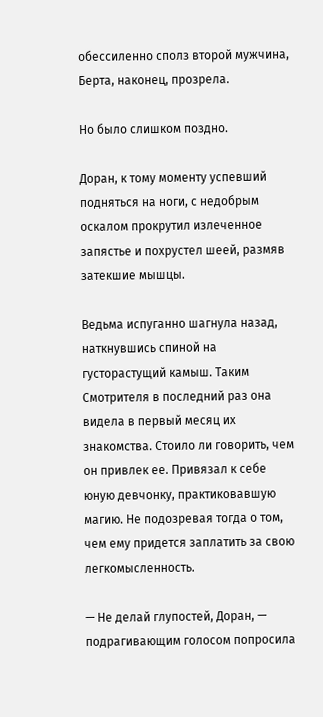обессиленно сполз второй мужчина, Берта, наконец, прозрела.

Но было слишком поздно.

Доран, к тому моменту успевший подняться на ноги, с недобрым оскалом прокрутил излеченное запястье и похрустел шеей, размяв затекшие мышцы.

Ведьма испуганно шагнула назад, наткнувшись спиной на густорастущий камыш. Таким Смотрителя в последний раз она видела в первый месяц их знакомства. Стоило ли говорить, чем он привлек ее. Привязал к себе юную девчонку, практиковавшую магию. Не подозревая тогда о том, чем ему придется заплатить за свою легкомысленность.

— Не делай глупостей, Доран, — подрагивающим голосом попросила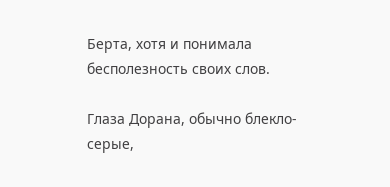Берта, хотя и понимала бесполезность своих слов.

Глаза Дорана, обычно блекло-серые,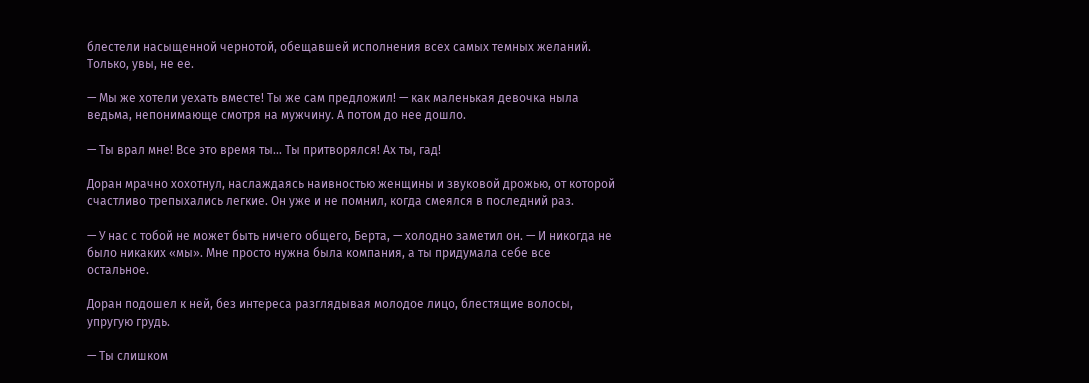блестели насыщенной чернотой, обещавшей исполнения всех самых темных желаний. Только, увы, не ее.

— Мы же хотели уехать вместе! Ты же сам предложил! — как маленькая девочка ныла ведьма, непонимающе смотря на мужчину. А потом до нее дошло.

— Ты врал мне! Все это время ты... Ты притворялся! Ах ты, гад!

Доран мрачно хохотнул, наслаждаясь наивностью женщины и звуковой дрожью, от которой счастливо трепыхались легкие. Он уже и не помнил, когда смеялся в последний раз.

— У нас с тобой не может быть ничего общего, Берта, — холодно заметил он. — И никогда не было никаких «мы». Мне просто нужна была компания, а ты придумала себе все остальное.

Доран подошел к ней, без интереса разглядывая молодое лицо, блестящие волосы, упругую грудь.

— Ты слишком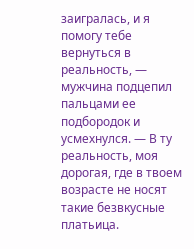заигралась, и я помогу тебе вернуться в реальность, — мужчина подцепил пальцами ее подбородок и усмехнулся. — В ту реальность, моя дорогая, где в твоем возрасте не носят такие безвкусные платьица.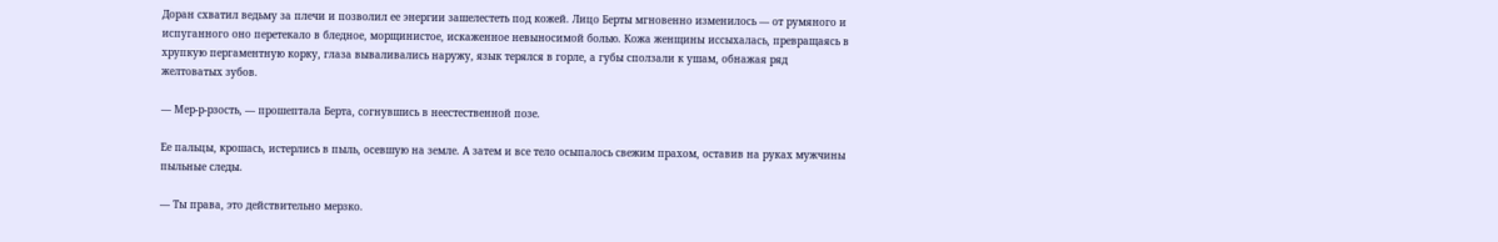Доран схватил ведьму за плечи и позволил ее энергии зашелестеть под кожей. Лицо Берты мгновенно изменилось — от румяного и испуганного оно перетекало в бледное, морщинистое, искаженное невыносимой болью. Кожа женщины иссыхалась, превращаясь в хрупкую пергаментную корку, глаза вываливались наружу, язык терялся в горле, а губы сползали к ушам, обнажая ряд желтоватых зубов.

— Мер-р-рзость, — прошептала Берта, согнувшись в неестественной позе.

Ее пальцы, крошась, истерлись в пыль, осевшую на земле. А затем и все тело осыпалось свежим прахом, оставив на руках мужчины пыльные следы.

— Ты права, это действительно мерзко.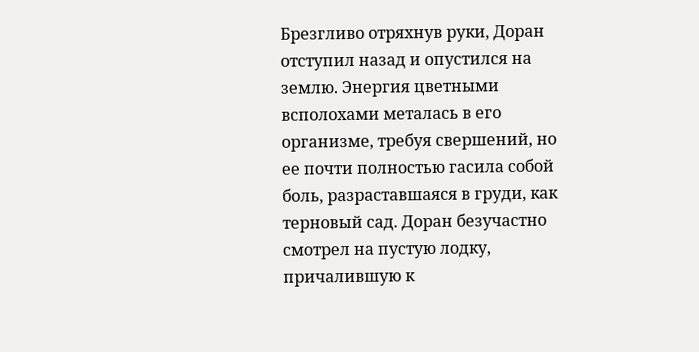Брезгливо отряхнув руки, Доран отступил назад и опустился на землю. Энергия цветными всполохами металась в его организме, требуя свершений, но ее почти полностью гасила собой боль, разраставшаяся в груди, как терновый сад. Доран безучастно смотрел на пустую лодку, причалившую к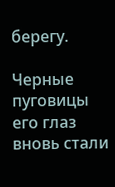берегу.

Черные пуговицы его глаз вновь стали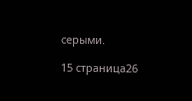серыми.

15 страница26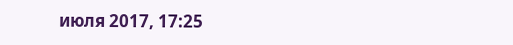июля 2017, 17:25